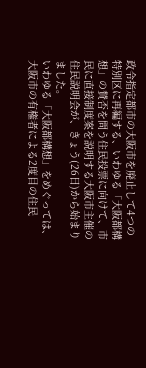政令指定都市の大阪市を廃止して4つの特別区に再編する、いわゆる「大阪都構想」の賛否を問う住民投票に向けて、市民に直接制度案を説明する大阪市主催の住民説明会が、きょう(26日)から始まりました。
いわゆる「大阪都構想」をめぐっては、大阪市の有権者による2度目の住民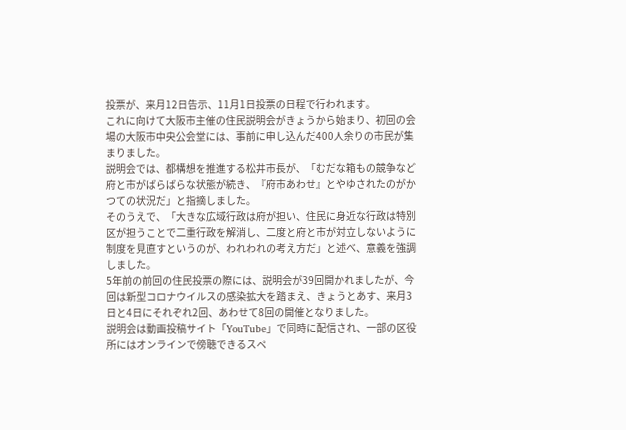投票が、来月12日告示、11月1日投票の日程で行われます。
これに向けて大阪市主催の住民説明会がきょうから始まり、初回の会場の大阪市中央公会堂には、事前に申し込んだ400人余りの市民が集まりました。
説明会では、都構想を推進する松井市長が、「むだな箱もの競争など府と市がばらばらな状態が続き、『府市あわせ』とやゆされたのがかつての状況だ」と指摘しました。
そのうえで、「大きな広域行政は府が担い、住民に身近な行政は特別区が担うことで二重行政を解消し、二度と府と市が対立しないように制度を見直すというのが、われわれの考え方だ」と述べ、意義を強調しました。
5年前の前回の住民投票の際には、説明会が39回開かれましたが、今回は新型コロナウイルスの感染拡大を踏まえ、きょうとあす、来月3日と4日にそれぞれ2回、あわせて8回の開催となりました。
説明会は動画投稿サイト「YouTube」で同時に配信され、一部の区役所にはオンラインで傍聴できるスペ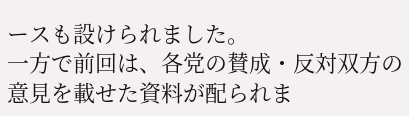ースも設けられました。
一方で前回は、各党の賛成・反対双方の意見を載せた資料が配られま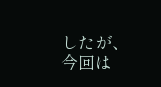したが、今回は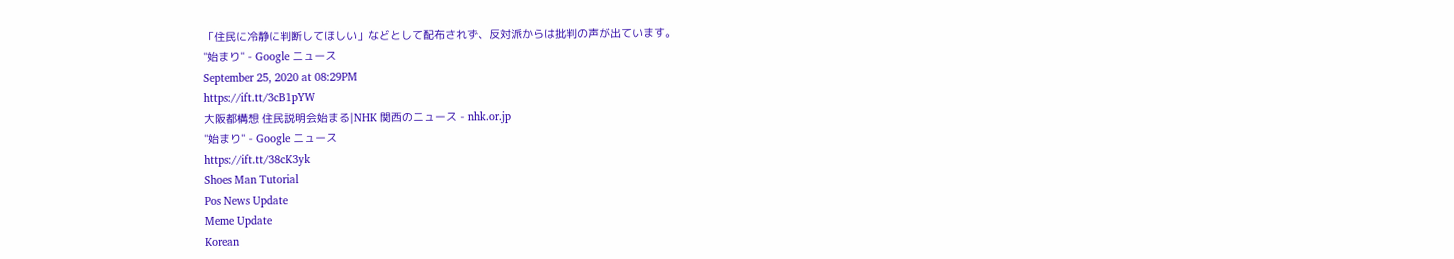「住民に冷静に判断してほしい」などとして配布されず、反対派からは批判の声が出ています。
"始まり" - Google ニュース
September 25, 2020 at 08:29PM
https://ift.tt/3cB1pYW
大阪都構想 住民説明会始まる|NHK 関西のニュース - nhk.or.jp
"始まり" - Google ニュース
https://ift.tt/38cK3yk
Shoes Man Tutorial
Pos News Update
Meme Update
Korean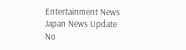Entertainment News
Japan News Update
No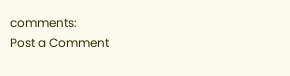comments:
Post a Comment